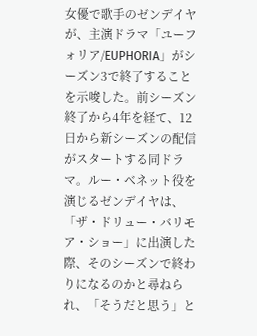女優で歌手のゼンデイヤが、主演ドラマ「ユーフォリア/EUPHORIA」がシーズン3で終了することを示唆した。前シーズン終了から4年を経て、12日から新シーズンの配信がスタートする同ドラマ。ルー・ベネット役を演じるゼンデイヤは、「ザ・ドリュー・バリモア・ショー」に出演した際、そのシーズンで終わりになるのかと尋ねられ、「そうだと思う」と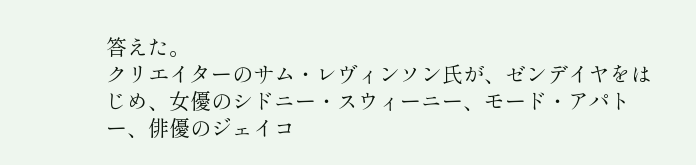答えた。
クリエイターのサム・レヴィンソン氏が、ゼンデイヤをはじめ、女優のシドニー・スウィーニー、モード・アパトー、俳優のジェイコ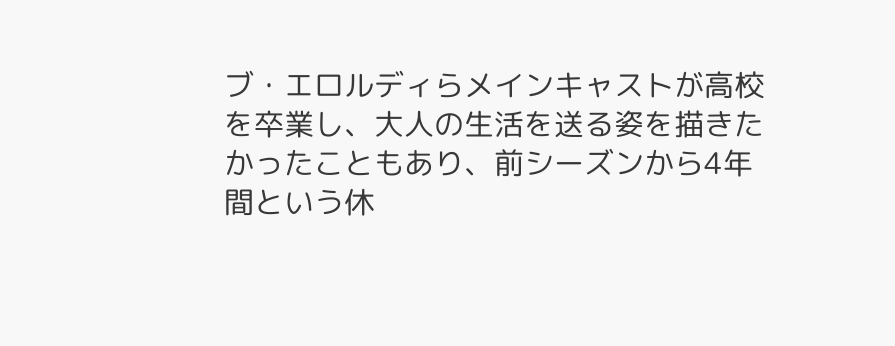ブ・エロルディらメインキャストが高校を卒業し、大人の生活を送る姿を描きたかったこともあり、前シーズンから4年間という休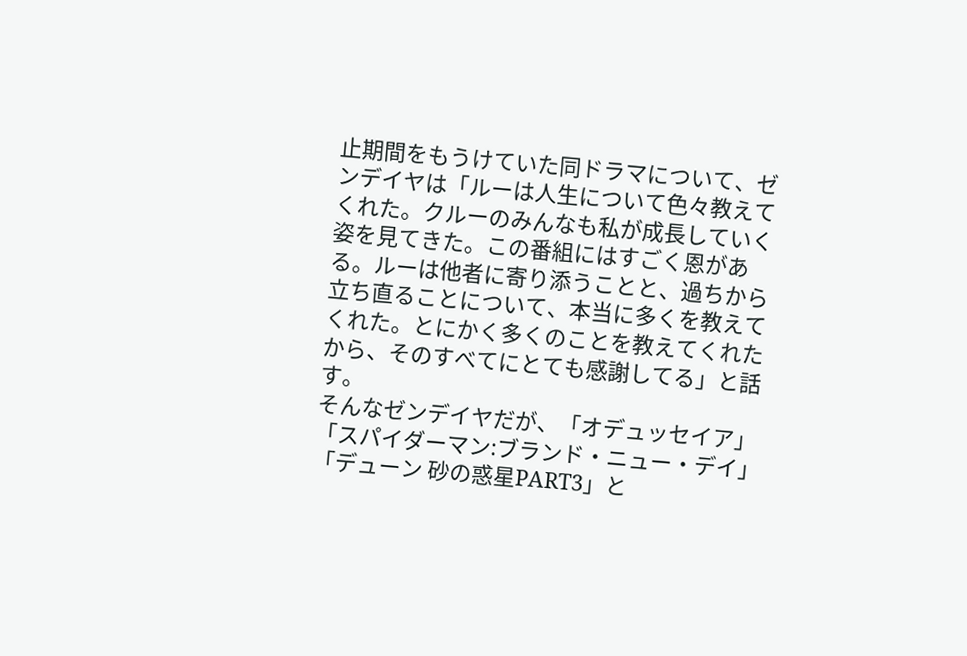止期間をもうけていた同ドラマについて、ゼンデイヤは「ルーは人生について色々教えてくれた。クルーのみんなも私が成長していく姿を見てきた。この番組にはすごく恩がある。ルーは他者に寄り添うことと、過ちから立ち直ることについて、本当に多くを教えてくれた。とにかく多くのことを教えてくれたから、そのすべてにとても感謝してる」と話す。
そんなゼンデイヤだが、「オデュッセイア」「スパイダーマン:ブランド・ニュー・デイ」「デューン 砂の惑星PART3」と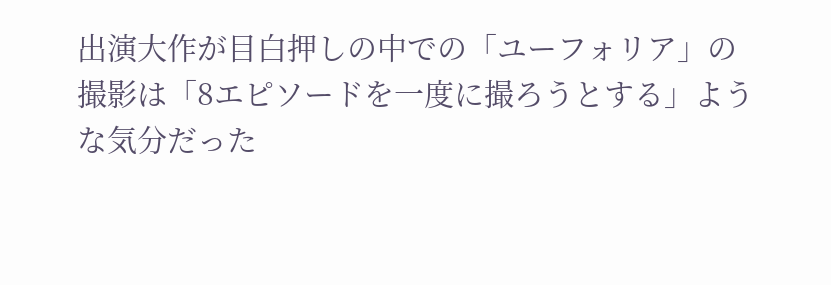出演大作が目白押しの中での「ユーフォリア」の撮影は「8エピソードを一度に撮ろうとする」ような気分だった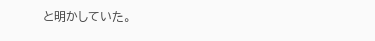と明かしていた。